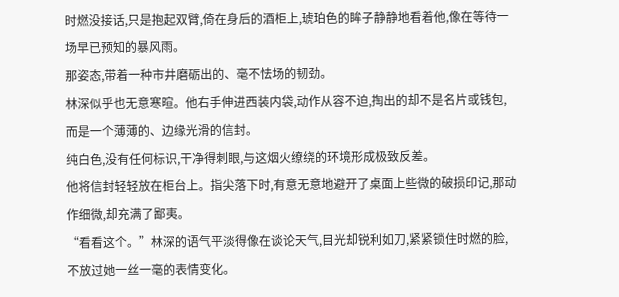时燃没接话,只是抱起双臂,倚在身后的酒柜上,琥珀色的眸子静静地看着他,像在等待一场早已预知的暴风雨。
那姿态,带着一种市井磨砺出的、毫不怯场的韧劲。
林深似乎也无意寒暄。他右手伸进西装内袋,动作从容不迫,掏出的却不是名片或钱包,而是一个薄薄的、边缘光滑的信封。
纯白色,没有任何标识,干净得刺眼,与这烟火缭绕的环境形成极致反差。
他将信封轻轻放在柜台上。指尖落下时,有意无意地避开了桌面上些微的破损印记,那动作细微,却充满了鄙夷。
“看看这个。”林深的语气平淡得像在谈论天气,目光却锐利如刀,紧紧锁住时燃的脸,不放过她一丝一毫的表情变化。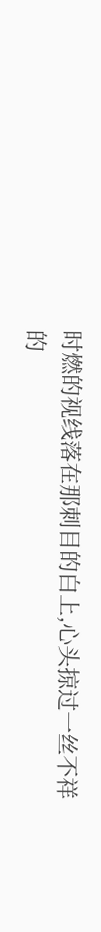时燃的视线落在那刺目的白上,心头掠过一丝不祥的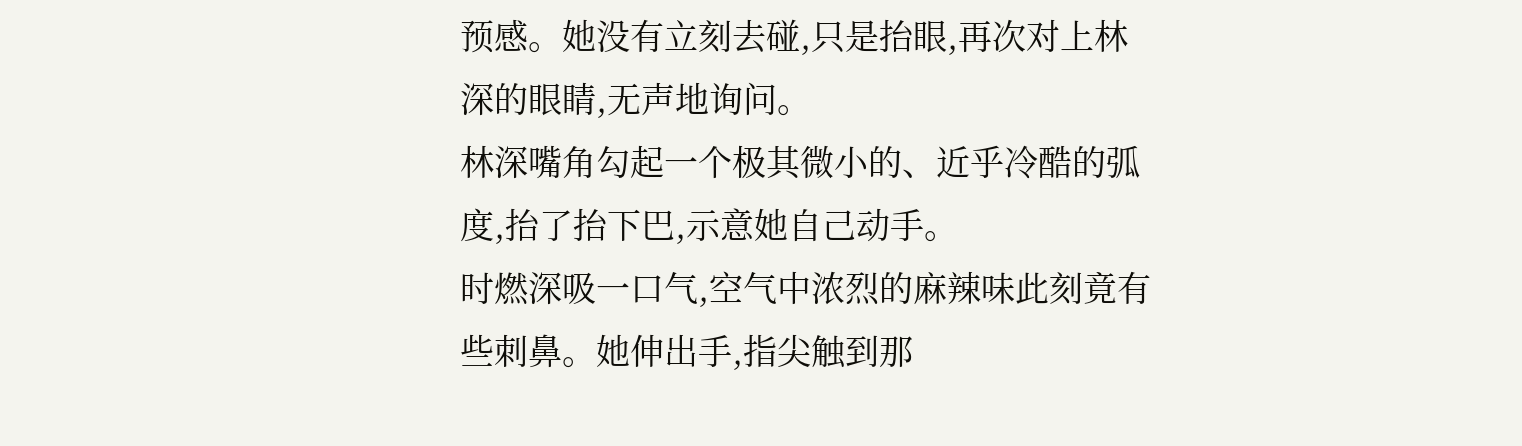预感。她没有立刻去碰,只是抬眼,再次对上林深的眼睛,无声地询问。
林深嘴角勾起一个极其微小的、近乎冷酷的弧度,抬了抬下巴,示意她自己动手。
时燃深吸一口气,空气中浓烈的麻辣味此刻竟有些刺鼻。她伸出手,指尖触到那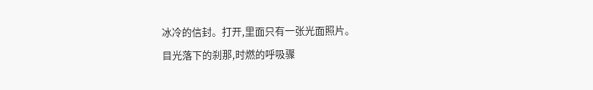冰冷的信封。打开,里面只有一张光面照片。
目光落下的刹那,时燃的呼吸骤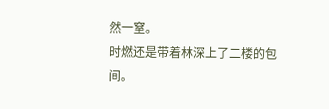然一窒。
时燃还是带着林深上了二楼的包间。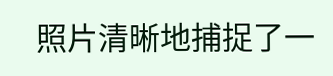照片清晰地捕捉了一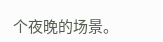个夜晚的场景。